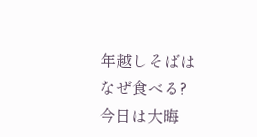年越しそばはなぜ食べる?
今日は大晦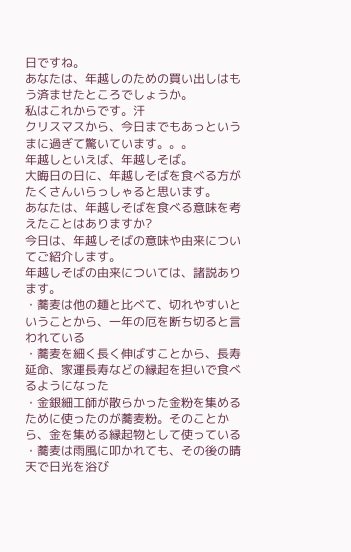日ですね。
あなたは、年越しのための買い出しはもう済ませたところでしょうか。
私はこれからです。汗
クリスマスから、今日までもあっというまに過ぎて驚いています。。。
年越しといえば、年越しそば。
大晦日の日に、年越しそばを食べる方がたくさんいらっしゃると思います。
あなたは、年越しそばを食べる意味を考えたことはありますか?
今日は、年越しそばの意味や由来についてご紹介します。
年越しそばの由来については、諸説あります。
・蕎麦は他の麺と比べて、切れやすいということから、一年の厄を断ち切ると言われている
・蕎麦を細く長く伸ばすことから、長寿延命、家運長寿などの縁起を担いで食べるようになった
・金銀細工師が散らかった金粉を集めるために使ったのが蕎麦粉。そのことから、金を集める縁起物として使っている
・蕎麦は雨風に叩かれても、その後の晴天で日光を浴び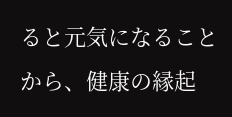ると元気になることから、健康の縁起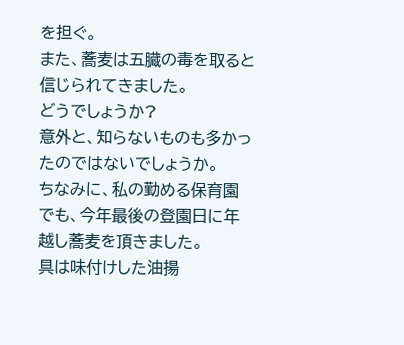を担ぐ。
また、蕎麦は五臓の毒を取ると信じられてきました。
どうでしょうか?
意外と、知らないものも多かったのではないでしょうか。
ちなみに、私の勤める保育園でも、今年最後の登園日に年越し蕎麦を頂きました。
具は味付けした油揚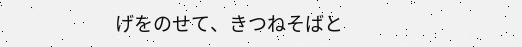げをのせて、きつねそばと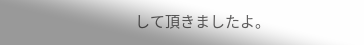して頂きましたよ。